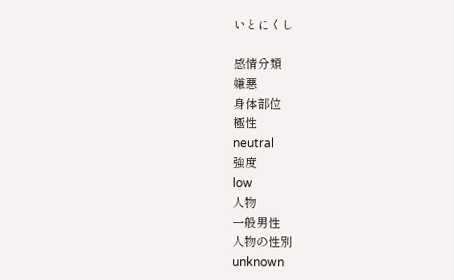いとにくし

感情分類
嫌悪
身体部位
極性
neutral
強度
low
人物
一般男性
人物の性別
unknown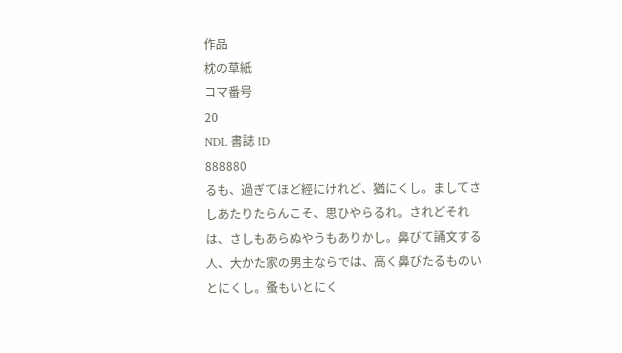作品
枕の草紙
コマ番号
20
NDL 書誌 ID
888880
るも、過ぎてほど經にけれど、猶にくし。ましてさしあたりたらんこそ、思ひやらるれ。されどそれは、さしもあらぬやうもありかし。鼻びて誦文する人、大かた家の男主ならでは、高く鼻びたるものいとにくし。蚤もいとにく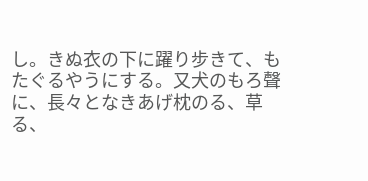し。きぬ衣の下に躍り步きて、もたぐるやうにする。又犬のもろ聲に、長々となきあげ枕のる、草る、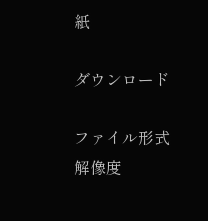紙

ダウンロード

ファイル形式
解像度